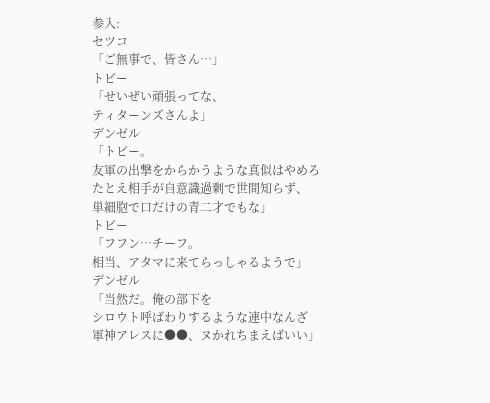参入:
セツコ
「ご無事で、皆さん…」
トビー
「せいぜい頑張ってな、
ティターンズさんよ」
デンゼル
「トビー。
友軍の出撃をからかうような真似はやめろ
たとえ相手が自意識過剰で世間知らず、
単細胞で口だけの青二才でもな」
トビー
「フフン…チーフ。
相当、アタマに来てらっしゃるようで」
デンゼル
「当然だ。俺の部下を
シロウト呼ばわりするような連中なんざ
軍神アレスに●●、ヌかれちまえばいい」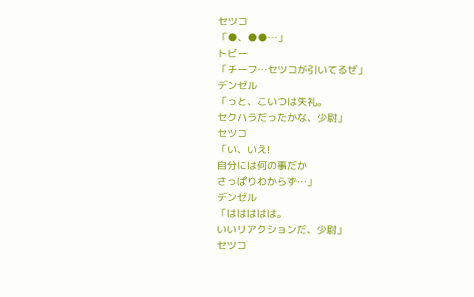セツコ
「●、●●…」
トビー
「チーフ…セツコが引いてるぜ」
デンゼル
「っと、こいつは失礼。
セクハラだったかな、少尉」
セツコ
「い、いえ!
自分には何の事だか
さっぱりわからず…」
デンゼル
「ははははは。
いいリアクションだ、少尉」
セツコ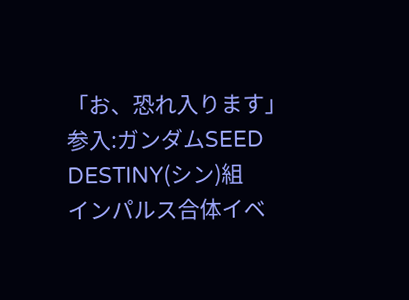「お、恐れ入ります」
参入:ガンダムSEED DESTINY(シン)組
インパルス合体イベ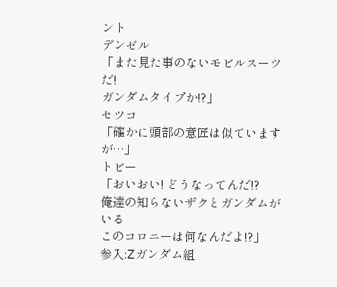ント
デンゼル
「また見た事のないモビルスーツだ!
ガンダムタイプか!?」
セツコ
「確かに頭部の意匠は似ていますが…」
トビー
「おいおい! どうなってんだ!?
俺達の知らないザクとガンダムがいる
このコロニーは何なんだよ!?」
参入:Zガンダム組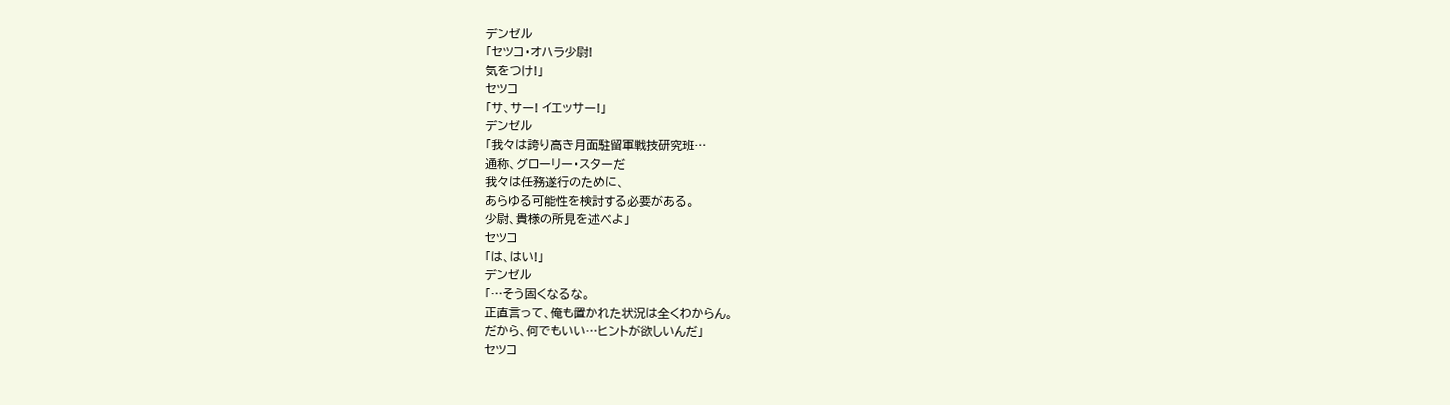デンゼル
「セツコ・オハラ少尉!
気をつけ!」
セツコ
「サ、サー! イエッサー!」
デンゼル
「我々は誇り高き月面駐留軍戦技研究班…
通称、グローリー・スターだ
我々は任務遂行のために、
あらゆる可能性を検討する必要がある。
少尉、貴様の所見を述べよ」
セツコ
「は、はい!」
デンゼル
「…そう固くなるな。
正直言って、俺も置かれた状況は全くわからん。
だから、何でもいい…ヒントが欲しいんだ」
セツコ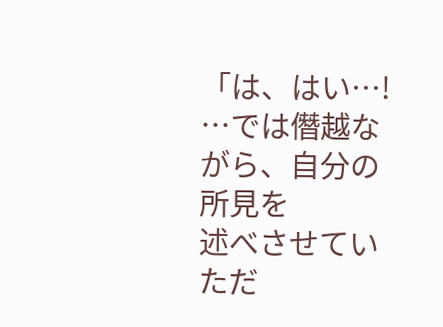「は、はい…!
…では僭越ながら、自分の所見を
述べさせていただ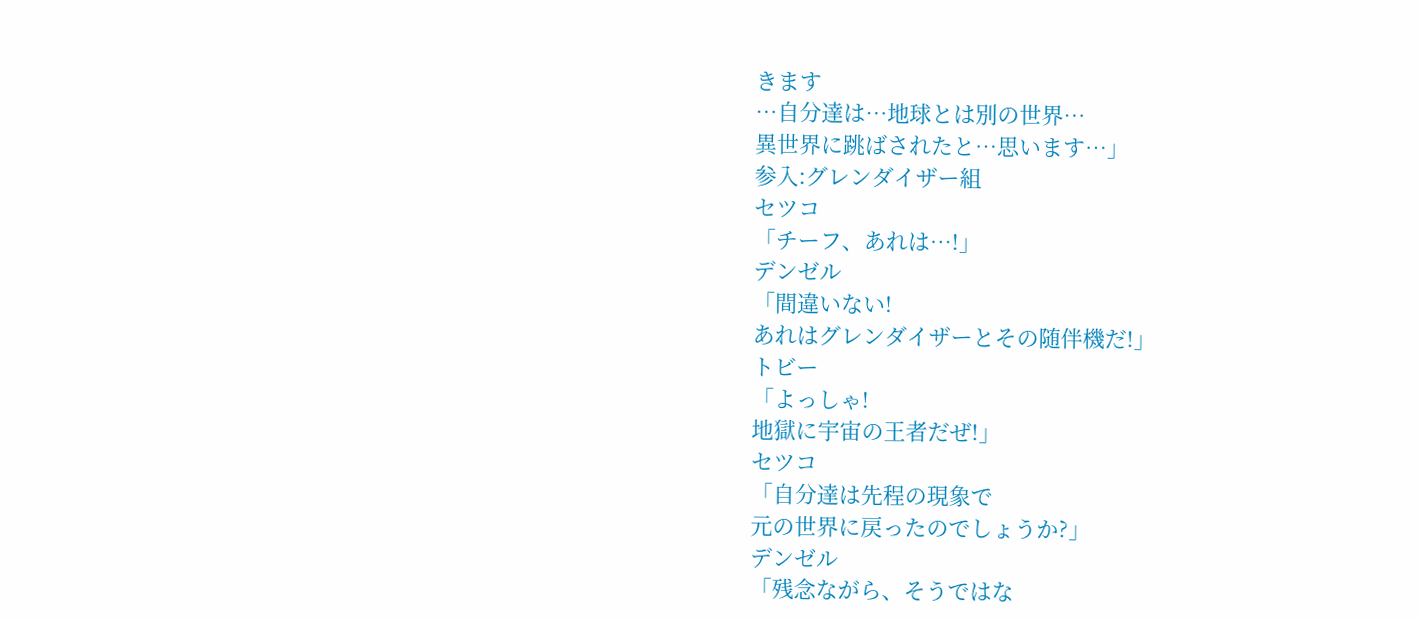きます
…自分達は…地球とは別の世界…
異世界に跳ばされたと…思います…」
参入:グレンダイザー組
セツコ
「チーフ、あれは…!」
デンゼル
「間違いない!
あれはグレンダイザーとその随伴機だ!」
トビー
「よっしゃ!
地獄に宇宙の王者だぜ!」
セツコ
「自分達は先程の現象で
元の世界に戻ったのでしょうか?」
デンゼル
「残念ながら、そうではな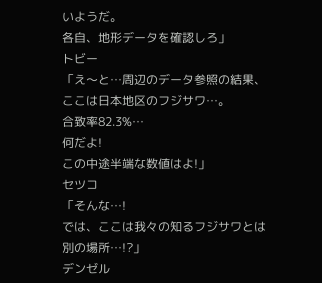いようだ。
各自、地形データを確認しろ」
トビー
「え〜と…周辺のデータ参照の結果、
ここは日本地区のフジサワ…。
合致率82.3%…
何だよ!
この中途半端な数値はよ!」
セツコ
「そんな…!
では、ここは我々の知るフジサワとは
別の場所…!?」
デンゼル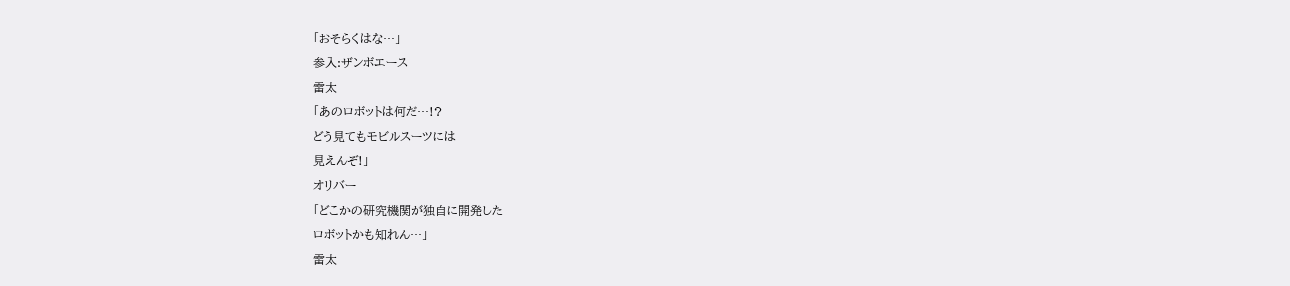「おそらくはな…」
参入:ザンボエース
雷太
「あのロボットは何だ…!?
どう見てもモビルスーツには
見えんぞ!」
オリバー
「どこかの研究機関が独自に開発した
ロボットかも知れん…」
雷太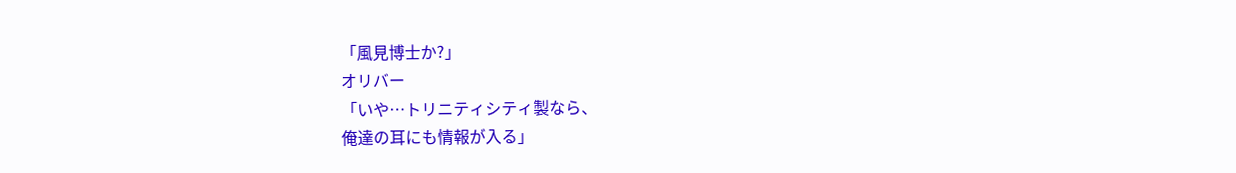「風見博士か?」
オリバー
「いや…トリニティシティ製なら、
俺達の耳にも情報が入る」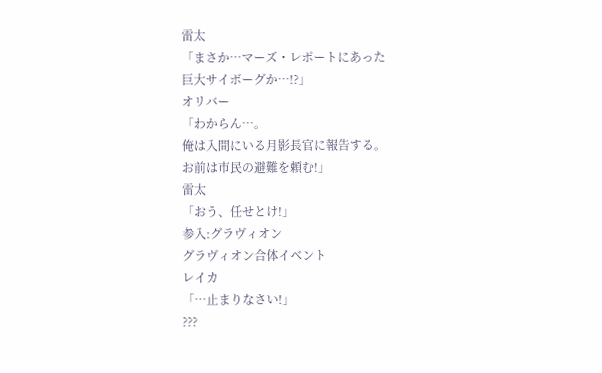雷太
「まさか…マーズ・レポートにあった
巨大サイボーグか…!?」
オリバー
「わからん…。
俺は入間にいる月影長官に報告する。
お前は市民の避難を頼む!」
雷太
「おう、任せとけ!」
参入:グラヴィオン
グラヴィオン合体イベント
レイカ
「…止まりなさい!」
???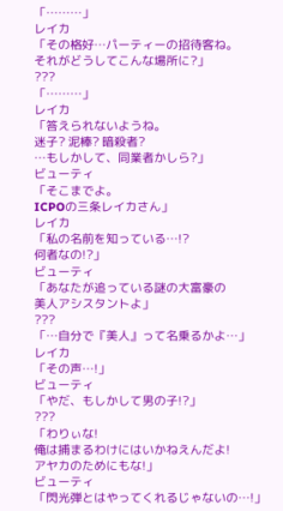「………」
レイカ
「その格好…パーティーの招待客ね。
それがどうしてこんな場所に?」
???
「………」
レイカ
「答えられないようね。
迷子? 泥棒? 暗殺者?
…もしかして、同業者かしら?」
ビューティ
「そこまでよ。
ICPOの三条レイカさん」
レイカ
「私の名前を知っている…!?
何者なの!?」
ビューティ
「あなたが追っている謎の大富豪の
美人アシスタントよ」
???
「…自分で『美人』って名乗るかよ…」
レイカ
「その声…!」
ビューティ
「やだ、もしかして男の子!?」
???
「わりぃな!
俺は捕まるわけにはいかねえんだよ!
アヤカのためにもな!」
ビューティ
「閃光弾とはやってくれるじゃないの…!」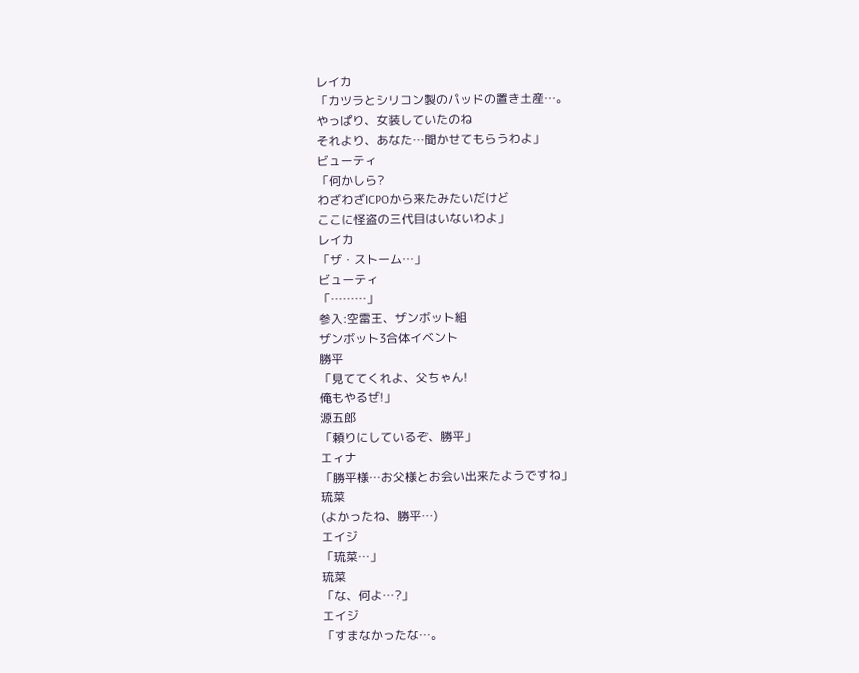レイカ
「カツラとシリコン製のパッドの置き土産…。
やっぱり、女装していたのね
それより、あなた…聞かせてもらうわよ」
ビューティ
「何かしら?
わざわざICPOから来たみたいだけど
ここに怪盗の三代目はいないわよ」
レイカ
「ザ・ストーム…」
ビューティ
「………」
参入:空雷王、ザンボット組
ザンボット3合体イベント
勝平
「見ててくれよ、父ちゃん!
俺もやるぜ!」
源五郎
「頼りにしているぞ、勝平」
エィナ
「勝平様…お父様とお会い出来たようですね」
琉菜
(よかったね、勝平…)
エイジ
「琉菜…」
琉菜
「な、何よ…?」
エイジ
「すまなかったな…。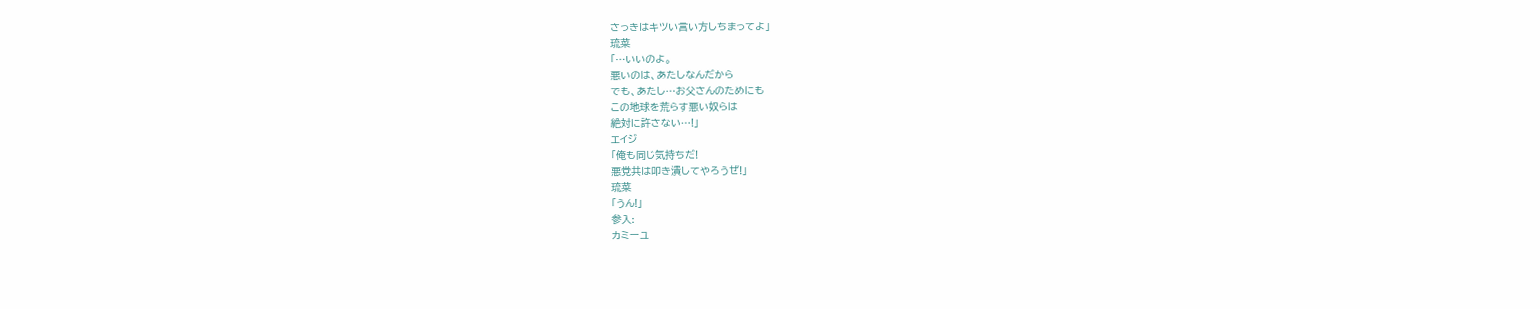さっきはキツい言い方しちまってよ」
琉菜
「…いいのよ。
悪いのは、あたしなんだから
でも、あたし…お父さんのためにも
この地球を荒らす悪い奴らは
絶対に許さない…!」
エイジ
「俺も同じ気持ちだ!
悪党共は叩き潰してやろうぜ!」
琉菜
「うん!」
参入:
カミーユ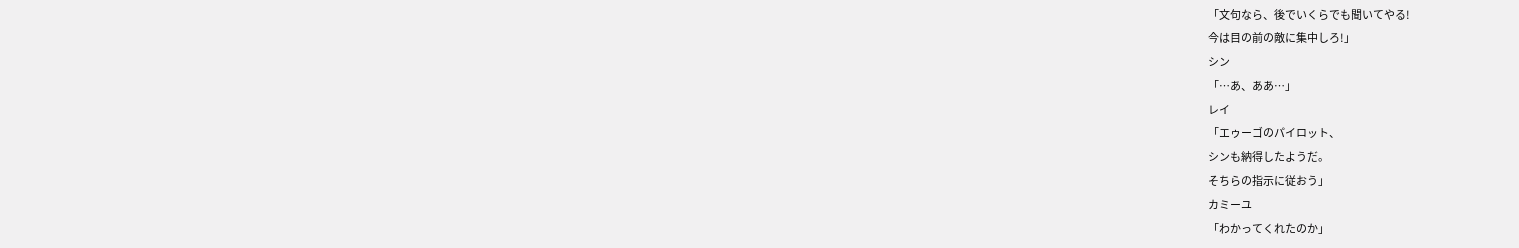「文句なら、後でいくらでも聞いてやる!
今は目の前の敵に集中しろ!」
シン
「…あ、ああ…」
レイ
「エゥーゴのパイロット、
シンも納得したようだ。
そちらの指示に従おう」
カミーユ
「わかってくれたのか」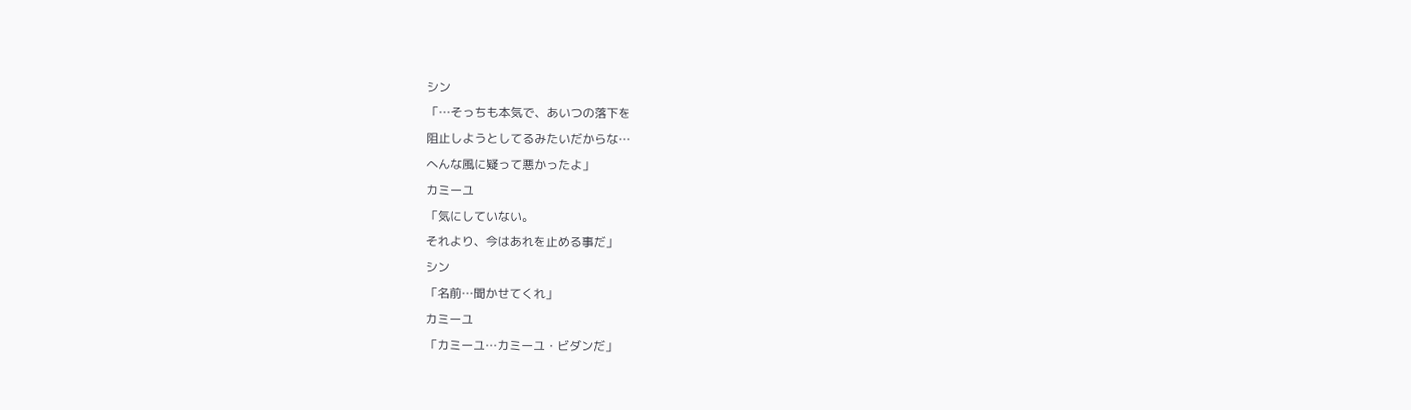シン
「…そっちも本気で、あいつの落下を
阻止しようとしてるみたいだからな…
へんな風に疑って悪かったよ」
カミーユ
「気にしていない。
それより、今はあれを止める事だ」
シン
「名前…聞かせてくれ」
カミーユ
「カミーユ…カミーユ・ビダンだ」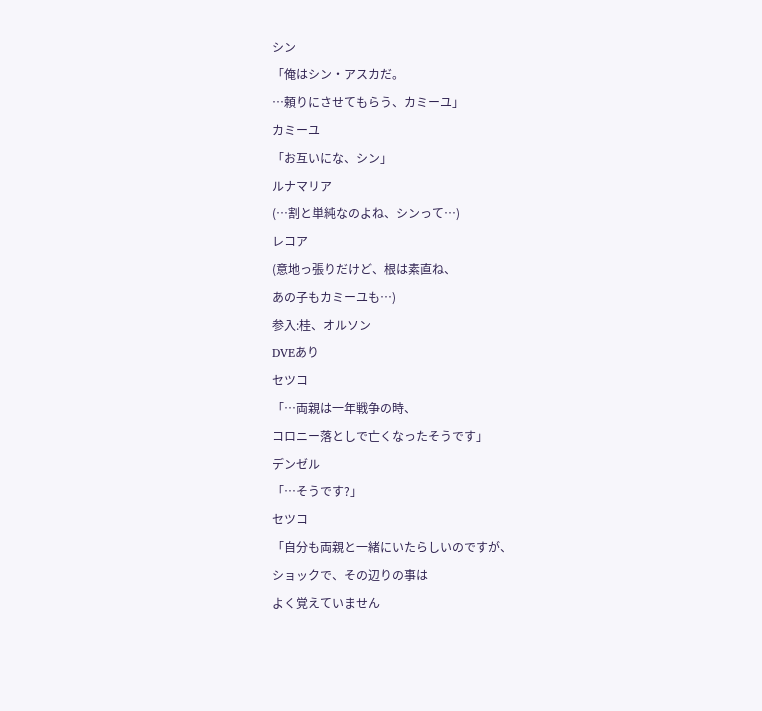シン
「俺はシン・アスカだ。
…頼りにさせてもらう、カミーユ」
カミーユ
「お互いにな、シン」
ルナマリア
(…割と単純なのよね、シンって…)
レコア
(意地っ張りだけど、根は素直ね、
あの子もカミーユも…)
参入:桂、オルソン
DVEあり
セツコ
「…両親は一年戦争の時、
コロニー落としで亡くなったそうです」
デンゼル
「…そうです?」
セツコ
「自分も両親と一緒にいたらしいのですが、
ショックで、その辺りの事は
よく覚えていません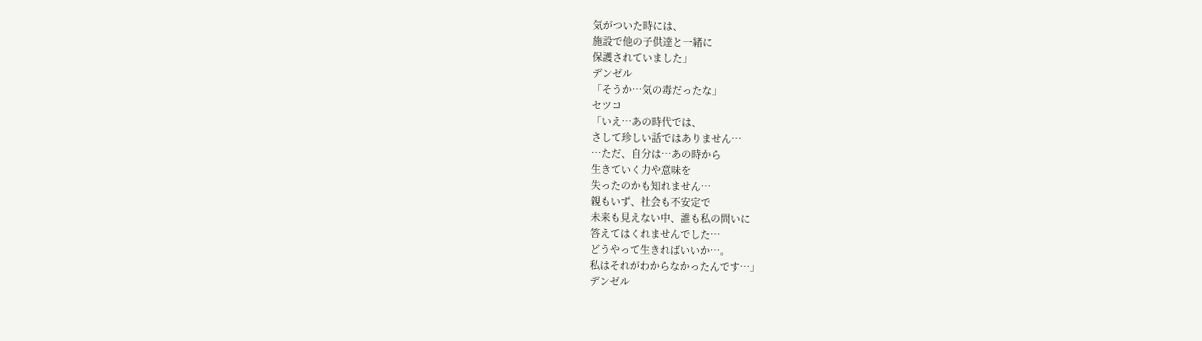気がついた時には、
施設で他の子供達と一緒に
保護されていました」
デンゼル
「そうか…気の毒だったな」
セツコ
「いえ…あの時代では、
さして珍しい話ではありません…
…ただ、自分は…あの時から
生きていく力や意味を
失ったのかも知れません…
親もいず、社会も不安定で
未来も見えない中、誰も私の問いに
答えてはくれませんでした…
どうやって生きればいいか…。
私はそれがわからなかったんです…」
デンゼル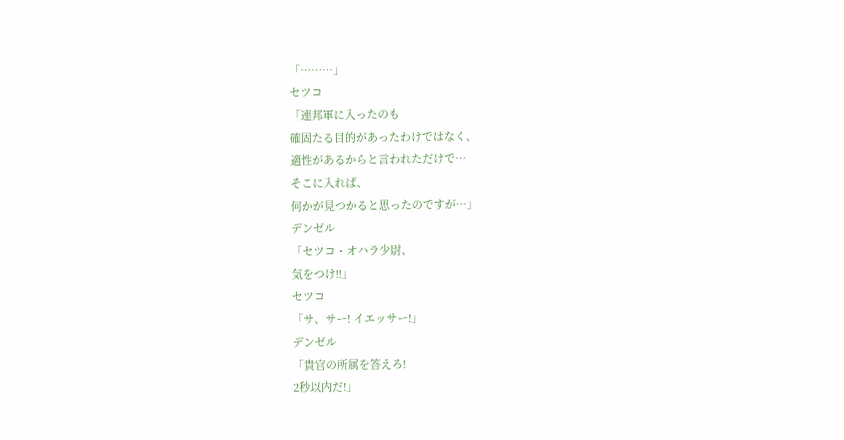「………」
セツコ
「連邦軍に入ったのも
確固たる目的があったわけではなく、
適性があるからと言われただけで…
そこに入れば、
何かが見つかると思ったのですが…」
デンゼル
「セツコ・オハラ少尉、
気をつけ!!」
セツコ
「サ、サー! イエッサー!」
デンゼル
「貴官の所属を答えろ!
2秒以内だ!」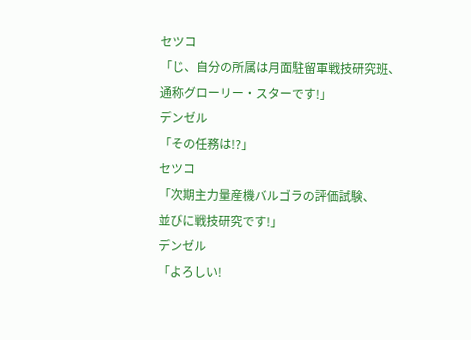セツコ
「じ、自分の所属は月面駐留軍戦技研究班、
通称グローリー・スターです!」
デンゼル
「その任務は!?」
セツコ
「次期主力量産機バルゴラの評価試験、
並びに戦技研究です!」
デンゼル
「よろしい!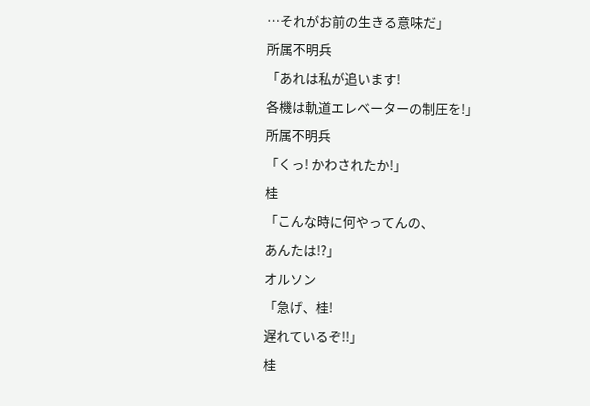…それがお前の生きる意味だ」
所属不明兵
「あれは私が追います!
各機は軌道エレベーターの制圧を!」
所属不明兵
「くっ! かわされたか!」
桂
「こんな時に何やってんの、
あんたは!?」
オルソン
「急げ、桂!
遅れているぞ!!」
桂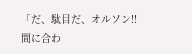「だ、駄目だ、オルソン!!
間に合わ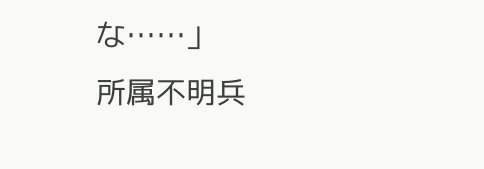な……」
所属不明兵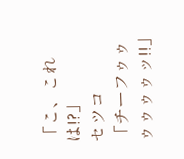「こ、これは!?」
セツコ
「チーフゥゥゥゥゥゥッ!!」